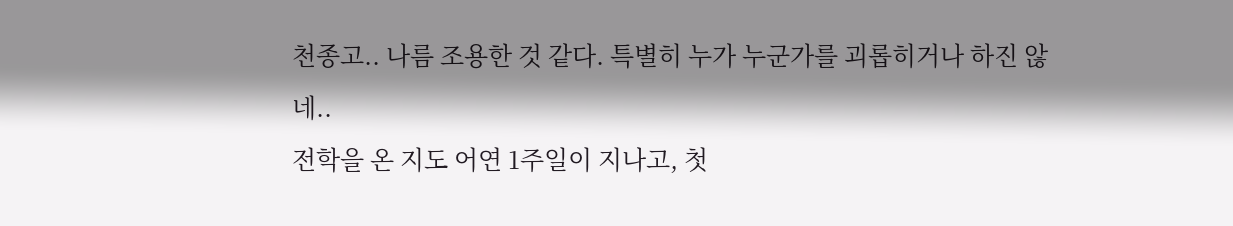천종고.. 나름 조용한 것 같다. 특별히 누가 누군가를 괴롭히거나 하진 않네..
전학을 온 지도 어연 1주일이 지나고, 첫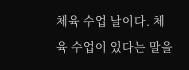체육 수업 날이다. 체육 수업이 있다는 말을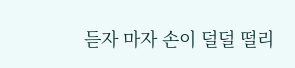듣자 마자 손이 덜덜 떨리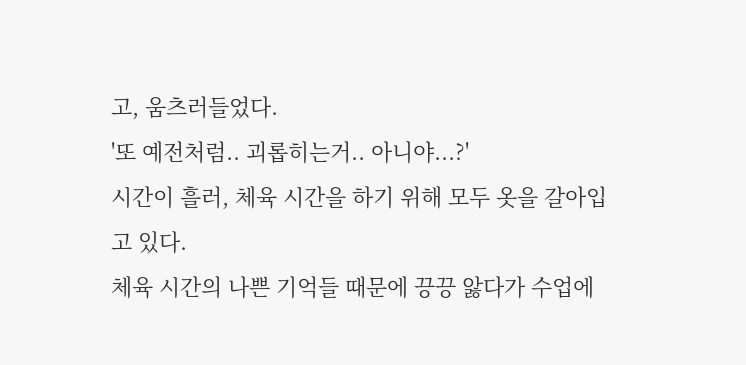고, 움츠러들었다.
'또 예전처럼.. 괴롭히는거.. 아니야...?'
시간이 흘러, 체육 시간을 하기 위해 모두 옷을 갈아입고 있다.
체육 시간의 나쁜 기억들 때문에 끙끙 앓다가 수업에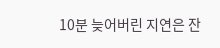10분 늦어버린 지연은 잔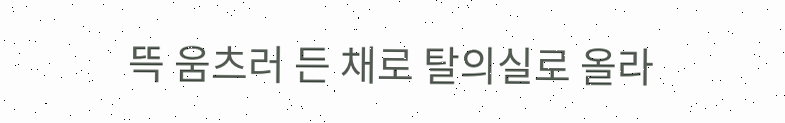뜩 움츠러 든 채로 탈의실로 올라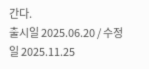간다.
출시일 2025.06.20 / 수정일 2025.11.25